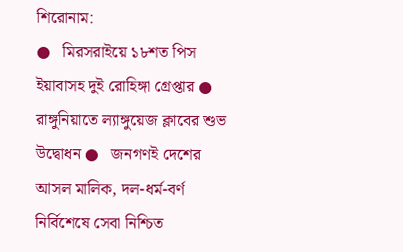শিরোনাম:
●   মিরসরাইয়ে ১৮শত পিস ইয়াবাসহ দুই রোহিঙ্গা গ্রেপ্তার ●   রাঙ্গুনিয়াতে ল্যাঙ্গুয়েজ ক্লাবের শুভ উদ্বোধন ●   জনগণই দেশের আসল মালিক, দল-ধর্ম-বর্ণ নির্বিশেষে সেবা নিশ্চিত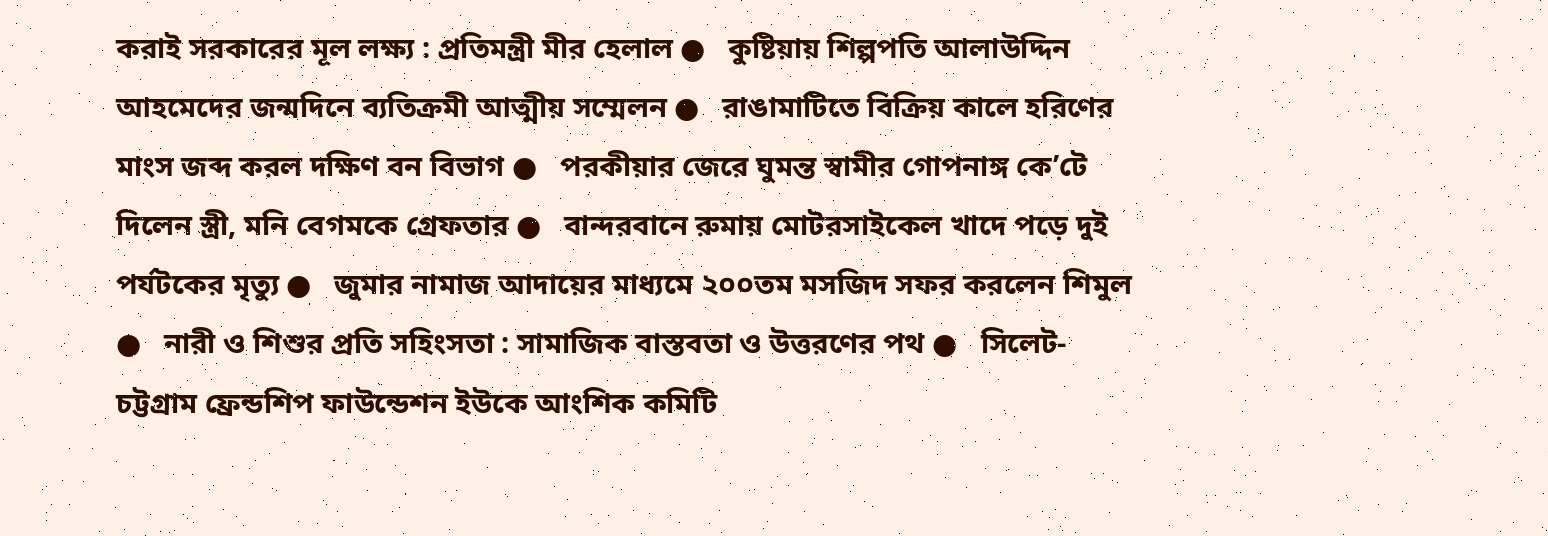করাই সরকারের মূল লক্ষ্য : প্রতিমন্ত্রী মীর হেলাল ●   কুষ্টিয়ায় শিল্পপতি আলাউদ্দিন আহমেদের জন্মদিনে ব্যতিক্রমী আত্মীয় সম্মেলন ●   রাঙামাটিতে বিক্রিয় কালে হরিণের মাংস জব্দ করল দক্ষিণ বন বিভাগ ●   পরকীয়ার জেরে ঘুমন্ত স্বামীর গোপনাঙ্গ কে’টে দিলেন স্ত্রী, মনি বেগমকে গ্রেফতার ●   বান্দরবানে রুমায় মোটরসাইকেল খাদে পড়ে দুই পর্যটকের মৃত্যু ●   জুমার নামাজ আদায়ের মাধ্যমে ২০০তম মসজিদ সফর করলেন শিমুল ●   নারী ও শিশুর প্রতি সহিংসতা : সামাজিক বাস্তবতা ও উত্তরণের পথ ●   সিলেট-চট্টগ্রাম ফ্রেন্ডশিপ ফাউন্ডেশন ইউকে আংশিক কমিটি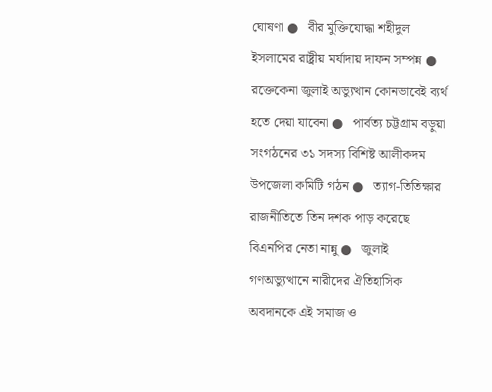ঘোষণা ●   বীর মুক্তিযোদ্ধা শহীদুল ইসলামের রাষ্ট্রীয় মর্যাদায় দাফন সম্পন্ন ●   রক্তেকেনা জুলাই অভ্যুত্থান কোনভাবেই ব্যর্থ হতে দেয়া যাবেনা ●   পার্বত্য চট্টগ্রাম বড়ুয়া সংগঠনের ৩১ সদস্য বিশিষ্ট আলীকদম উপজেলা কমিটি গঠন ●   ত্যাগ-তিতিক্ষার রাজনীতিতে তিন দশক পাড় করেছে বিএনপির নেতা নান্নু ●   জুলাই গণঅভ্যুত্থানে নারীদের ঐতিহাসিক অবদানকে এই সমাজ ও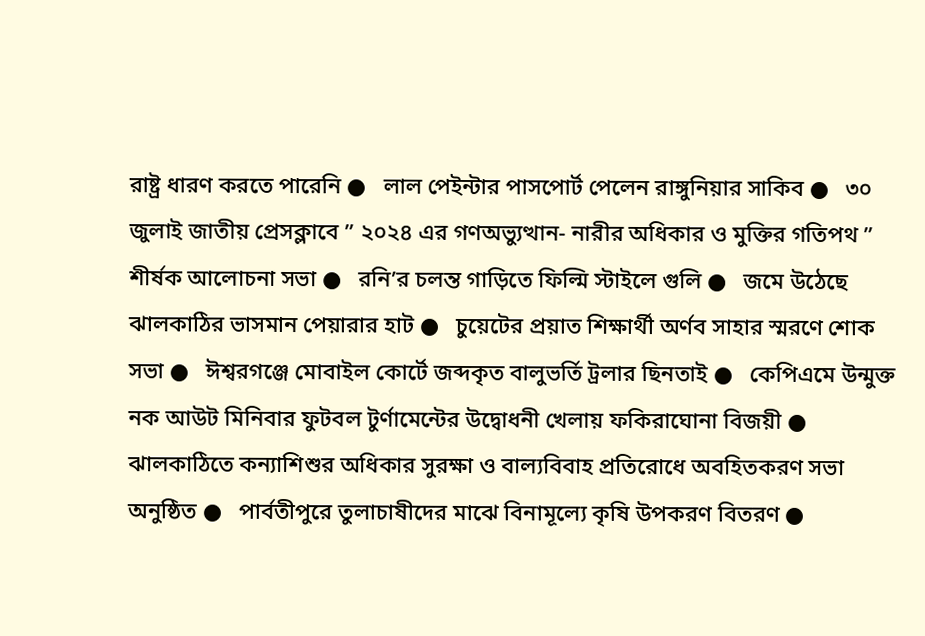রাষ্ট্র ধারণ করতে পারেনি ●   লাল পেইন্টার পাসপোর্ট পেলেন রাঙ্গুনিয়ার সাকিব ●   ৩০ জুলাই জাতীয় প্রেসক্লাবে ” ২০২৪ এর গণঅভ্যুত্থান- নারীর অধিকার ও মুক্তির গতিপথ ” শীর্ষক আলোচনা সভা ●   রনি’র চলন্ত গাড়িতে ফিল্মি স্টাইলে গুলি ●   জমে উঠেছে ঝালকাঠির ভাসমান পেয়ারার হাট ●   চুয়েটের প্রয়াত শিক্ষার্থী অর্ণব সাহার স্মরণে শোক সভা ●   ঈশ্বরগঞ্জে মোবাইল কোর্টে জব্দকৃত বালুভর্তি ট্রলার ছিনতাই ●   কেপিএমে উন্মুক্ত নক আউট মিনিবার ফুটবল টুর্ণামেন্টের উদ্বোধনী খেলায় ফকিরাঘোনা বিজয়ী ●   ঝালকাঠিতে কন্যাশিশুর অধিকার সুরক্ষা ও বাল্যবিবাহ প্রতিরোধে অবহিতকরণ সভা অনুষ্ঠিত ●   পার্বতীপুরে তুলাচাষীদের মাঝে বিনামূল্যে কৃষি উপকরণ বিতরণ ●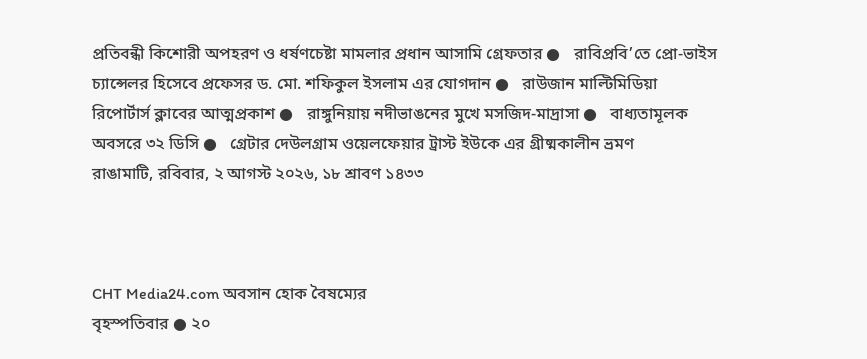প্রতিবন্ধী কিশোরী অপহরণ ও ধর্ষণচেষ্টা মামলার প্রধান আসামি গ্রেফতার ●   রাবিপ্রবি’তে প্রো-ভাইস চ্যান্সেলর হিসেবে প্রফেসর ড. মো. শফিকুল ইসলাম এর যোগদান ●   রাউজান মাল্টিমিডিয়া রিপোর্টার্স ক্লাবের আত্মপ্রকাশ ●   রাঙ্গুনিয়ায় নদীভাঙনের মুখে মসজিদ-মাদ্রাসা ●   বাধ্যতামূলক অবসরে ৩২ ডিসি ●   গ্রেটার দেউলগ্রাম ওয়েলফেয়ার ট্রাস্ট ইউকে এর গ্রীষ্মকালীন ভ্রমণ
রাঙামাটি, রবিবার, ২ আগস্ট ২০২৬, ১৮ শ্রাবণ ১৪৩৩



CHT Media24.com অবসান হোক বৈষম্যের
বৃহস্পতিবার ● ২০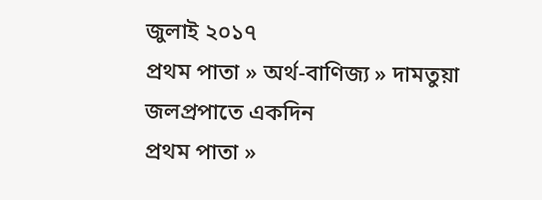জুলাই ২০১৭
প্রথম পাতা » অর্থ-বাণিজ্য » দামতুয়া জলপ্রপাতে একদিন
প্রথম পাতা »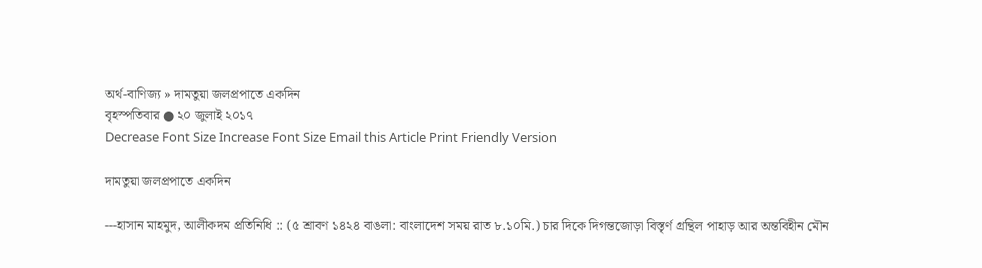অর্থ-বাণিজ্য » দামতুয়া জলপ্রপাতে একদিন
বৃহস্পতিবার ● ২০ জুলাই ২০১৭
Decrease Font Size Increase Font Size Email this Article Print Friendly Version

দামতুয়া জলপ্রপাতে একদিন

---হাসান মাহমুদ, আলীকদম প্রতিনিধি :: (৫ শ্রাবণ ১৪২৪ বাঙলা: বাংলাদেশ সময় রাত ৮.১০মি.) চার দিকে দিগন্তজোড়া বিস্তৃর্ণ গ্রন্থিল পাহাড় আর অন্তবিহীন মৌন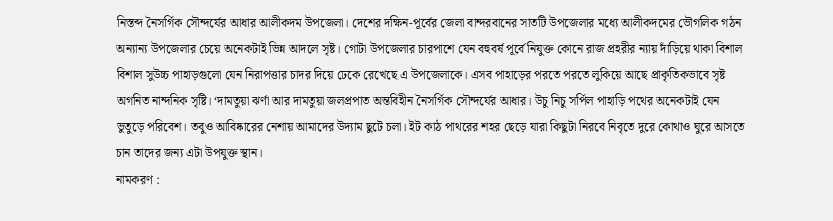নিস্তব্দ নৈসর্গিক সৌন্দর্যের আধার আলীকদম উপজেলা। দেশের দক্ষিন-পূর্বের জেলা বান্দরবানের সাতটি উপজেলার মধ্যে আলীকদমের ভৌগলিক গঠন অন্যান্য উপজেলার চেয়ে অনেকটাই ভিন্ন আদলে সৃষ্ট। গোটা উপজেলার চারপাশে যেন বহুবর্ষ পূর্বে নিযুক্ত কোনে রাজ প্রহরীর ন্যায় দাঁড়িয়ে থাকা বিশাল বিশাল সুউচ্চ পাহাড়গুলো যেন নিরাপত্তার চাদর দিয়ে ঢেকে রেখেছে এ উপজেলাকে। এসব পাহাড়ের পরতে পরতে লুকিয়ে আছে প্রাকৃতিকভাবে সৃষ্ট অগনিত নান্দনিক সৃষ্টি। ‘দামতুয়া ঝর্ণা আর দামতুয়া জলপ্রপাত অন্তবিহীন নৈসর্গিক সৌন্দর্যের আধার। উচু নিচু সর্পিল পাহাড়ি পথের অনেকটাই যেন ভুতুড়ে পরিবেশ। তবুও আবিষ্কারের নেশায় আমাদের উদ্যাম ছুটে চলা। ইট কাঠ পাথরের শহর ছেড়ে যারা কিছুটা নিরবে নিবৃতে দুরে কোথাও ঘুরে আসতে চান তাদের জন্য এটা উপযুক্ত স্থান।
নামকরণ :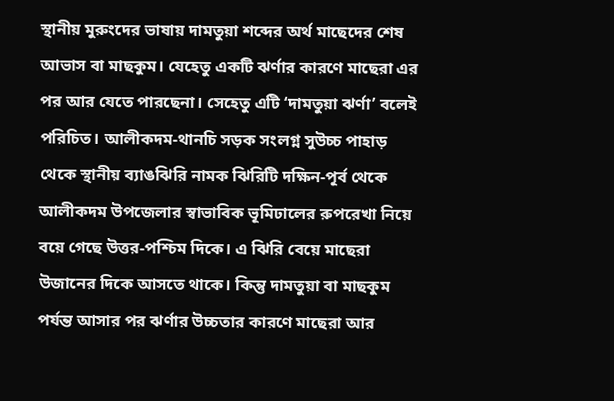স্থানীয় মুরুংদের ভাষায় দামতুয়া শব্দের অর্থ মাছেদের শেষ আভাস বা মাছকুম। যেহেতু একটি ঝর্ণার কারণে মাছেরা এর পর আর যেতে পারছেনা। সেহেতু এটি ‘দামতুয়া ঝর্ণা’ বলেই পরিচিত। আলীকদম-থানচি সড়ক সংলগ্ন সুউচ্চ পাহাড় থেকে স্থানীয় ব্যাঙঝিরি নামক ঝিরিটি দক্ষিন-পূর্ব থেকে আলীকদম উপজেলার স্বাভাবিক ভূমিঢালের রুপরেখা নিয়ে বয়ে গেছে উত্তর-পশ্চিম দিকে। এ ঝিরি বেয়ে মাছেরা উজানের দিকে আসতে থাকে। কিন্তু দামতুয়া বা মাছকুম পর্যন্ত আসার পর ঝর্ণার উচ্চতার কারণে মাছেরা আর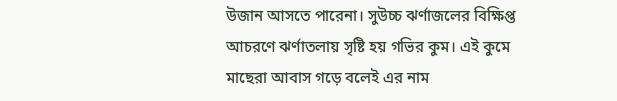উজান আসতে পারেনা। সুউচ্চ ঝর্ণাজলের বিক্ষিপ্ত আচরণে ঝর্ণাতলায় সৃষ্টি হয় গভির কুম। এই কুমে মাছেরা আবাস গড়ে বলেই এর নাম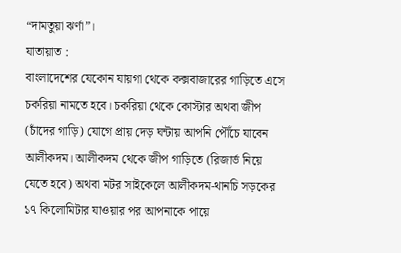“দামতুয়া ঝর্ণা”।
যাতায়াত :
বাংলাদেশের যেকোন যায়গা থেকে কক্সবাজারের গাড়িতে এসে চকরিয়া নামতে হবে। চকরিয়া থেকে কোস্টার অথবা জীপ (চাঁদের গাড়ি) যোগে প্রায় দেড় ঘন্টায় আপনি পৌঁচে যাবেন আলীকদম। আলীকদম থেকে জীপ গাড়িতে (রিজার্ভ নিয়ে যেতে হবে) অথবা মটর সাইকেলে আলীকদম-থানচি সড়কের ১৭ কিলোমিটার যাওয়ার পর আপনাকে পায়ে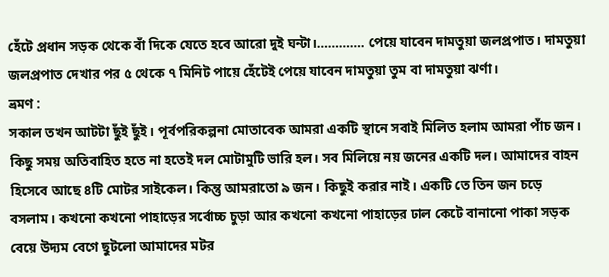হেঁটে প্রধান সড়ক থেকে বাঁ দিকে যেতে হবে আরো দুই ঘন্টা।…………. পেয়ে যাবেন দামতুয়া জলপ্রপাত। দামতুয়া জলপ্রপাত দেখার পর ৫ থেকে ৭ মিনিট পায়ে হেঁটেই পেয়ে যাবেন দামতুয়া তুম বা দামতুয়া ঝর্ণা।
ভ্রমণ :
সকাল তখন আটটা ছুঁই ছুঁই। পূর্বপরিকল্পনা মোতাবেক আমরা একটি স্থানে সবাই মিলিত হলাম আমরা পাঁচ জন। কিছু সময় অতিবাহিত হতে না হতেই দল মোটামুটি ভারি হল। সব মিলিয়ে নয় জনের একটি দল। আমাদের বাহন হিসেবে আছে ৪টি মোটর সাইকেল। কিন্তু আমরাতো ৯ জন। কিছুই করার নাই। একটি তে তিন জন চড়ে বসলাম। কখনো কখনো পাহাড়ের সর্বোচ্চ চুড়া আর কখনো কখনো পাহাড়ের ঢাল কেটে বানানো পাকা সড়ক বেয়ে উদ্যম বেগে ছুটলো আমাদের মটর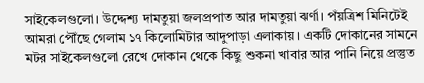সাইকেলগুলো। উদ্দেশ্য দামতুয়া জলপ্রপাত আর দামতুয়া ঝর্ণা। পঁয়ত্রিশ মিনিটেই আমরা পৌঁছে গেলাম ১৭ কিলোমিটার আদুপাড়া এলাকায়। একটি দোকানের সামনে মটর সাইকেলগুলো রেখে দোকান থেকে কিছু শুকনা খাবার আর পানি নিয়ে প্রস্তুত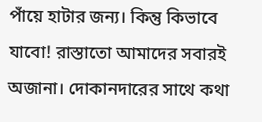পাঁয়ে হাটার জন্য। কিন্তু কিভাবে যাবো! রাস্তাতো আমাদের সবারই অজানা। দোকানদারের সাথে কথা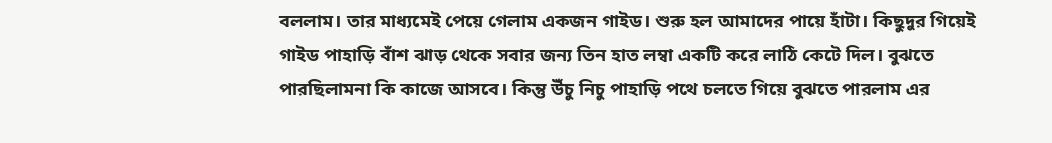বললাম। তার মাধ্যমেই পেয়ে গেলাম একজন গাইড। শুরু হল আমাদের পায়ে হাঁটা। কিছুদুর গিয়েই গাইড পাহাড়ি বাঁশ ঝাড় থেকে সবার জন্য তিন হাত লম্বা একটি করে লাঠি কেটে দিল। বুঝতে পারছিলামনা কি কাজে আসবে। কিন্তু উঁচু নিচু পাহাড়ি পথে চলতে গিয়ে বুঝতে পারলাম এর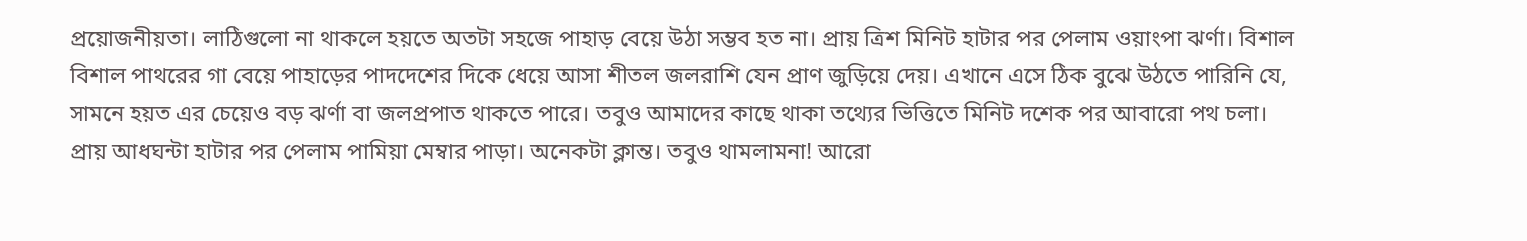প্রয়োজনীয়তা। লাঠিগুলো না থাকলে হয়তে অতটা সহজে পাহাড় বেয়ে উঠা সম্ভব হত না। প্রায় ত্রিশ মিনিট হাটার পর পেলাম ওয়াংপা ঝর্ণা। বিশাল বিশাল পাথরের গা বেয়ে পাহাড়ের পাদদেশের দিকে ধেয়ে আসা শীতল জলরাশি যেন প্রাণ জুড়িয়ে দেয়। এখানে এসে ঠিক বুঝে উঠতে পারিনি যে, সামনে হয়ত এর চেয়েও বড় ঝর্ণা বা জলপ্রপাত থাকতে পারে। তবুও আমাদের কাছে থাকা তথ্যের ভিত্তিতে মিনিট দশেক পর আবারো পথ চলা।
প্রায় আধঘন্টা হাটার পর পেলাম পামিয়া মেম্বার পাড়া। অনেকটা ক্লান্ত। তবুও থামলামনা! আরো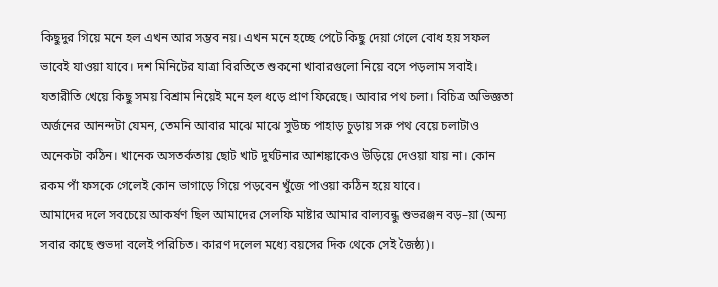কিছুদুর গিয়ে মনে হল এখন আর সম্ভব নয়। এখন মনে হচ্ছে পেটে কিছু দেয়া গেলে বোধ হয় সফল ভাবেই যাওয়া যাবে। দশ মিনিটের যাত্রা বিরতিতে শুকনো খাবারগুলো নিয়ে বসে পড়লাম সবাই। যতারীতি খেয়ে কিছু সময় বিশ্রাম নিয়েই মনে হল ধড়ে প্রাণ ফিরেছে। আবার পথ চলা। বিচিত্র অভিজ্ঞতা অর্জনের আনন্দটা যেমন, তেমনি আবার মাঝে মাঝে সুউচ্চ পাহাড় চুড়ায় সরু পথ বেয়ে চলাটাও অনেকটা কঠিন। খানেক অসতর্কতায় ছোট খাট দুর্ঘটনার আশঙ্কাকেও উড়িয়ে দেওয়া যায় না। কোন রকম পাঁ ফসকে গেলেই কোন ভাগাড়ে গিয়ে পড়বেন খুঁজে পাওয়া কঠিন হয়ে যাবে।
আমাদের দলে সবচেয়ে আকর্ষণ ছিল আমাদের সেলফি মাষ্টার আমার বাল্যবন্ধু শুভরঞ্জন বড়–য়া (অন্য সবার কাছে শুভদা বলেই পরিচিত। কারণ দলেল মধ্যে বয়সের দিক থেকে সেই জৈষ্ঠ্য)।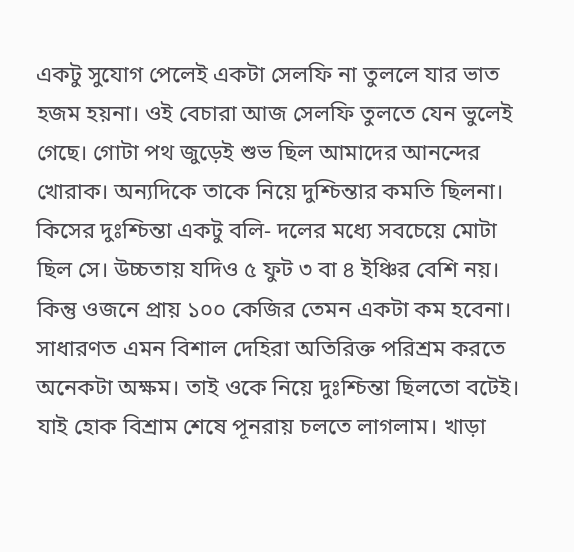একটু সুযোগ পেলেই একটা সেলফি না তুললে যার ভাত হজম হয়না। ওই বেচারা আজ সেলফি তুলতে যেন ভুলেই গেছে। গোটা পথ জুড়েই শুভ ছিল আমাদের আনন্দের খোরাক। অন্যদিকে তাকে নিয়ে দুশ্চিন্তার কমতি ছিলনা। কিসের দুঃশ্চিন্তা একটু বলি- দলের মধ্যে সবচেয়ে মোটা ছিল সে। উচ্চতায় যদিও ৫ ফুট ৩ বা ৪ ইঞ্চির বেশি নয়। কিন্তু ওজনে প্রায় ১০০ কেজির তেমন একটা কম হবেনা। সাধারণত এমন বিশাল দেহিরা অতিরিক্ত পরিশ্রম করতে অনেকটা অক্ষম। তাই ওকে নিয়ে দুঃশ্চিন্তা ছিলতো বটেই।
যাই হোক বিশ্রাম শেষে পূনরায় চলতে লাগলাম। খাড়া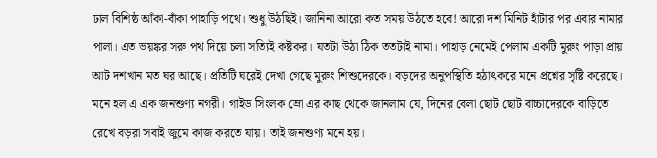ঢাল বিশিষ্ঠ আঁকা-বাঁকা পাহাড়ি পথে। শুধু উঠছিই। জানিনা আরো কত সময় উঠতে হবে! আরো দশ মিনিট হাঁটার পর এবার নামার পালা। এত ভয়ঙ্কর সরু পথ দিয়ে চলা সত্যিই কষ্টকর। যতটা উঠা ঠিক ততটাই নামা। পাহাড় নেমেই পেলাম একটি মুরুং পাড়া প্রায় আট দশখান মত ঘর আছে। প্রতিটি ঘরেই দেখা গেছে মুরুং শিশুদেরকে। বড়দের অনুপস্থিতি হঠাৎকরে মনে প্রশ্নের সৃষ্টি করেছে। মনে হল এ এক জনশুণ্য নগরী। গাইড সিংলক ম্রো এর কাছ থেকে জানলাম যে, দিনের বেলা ছোট ছোট বাচ্চাদেরকে বাড়িতে রেখে বড়রা সবাই জুমে কাজ করতে যায়। তাই জনশুণ্য মনে হয়।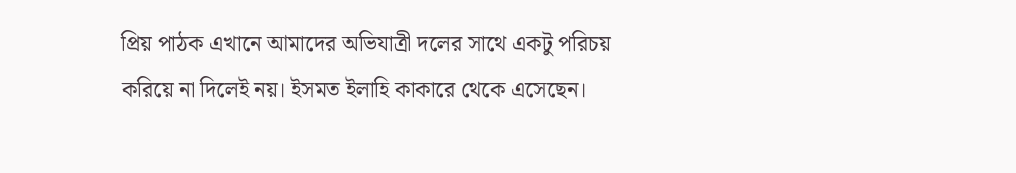প্রিয় পাঠক এখানে আমাদের অভিযাত্রী দলের সাথে একটু পরিচয় করিয়ে না দিলেই নয়। ইসমত ইলাহি কাকারে থেকে এসেছেন।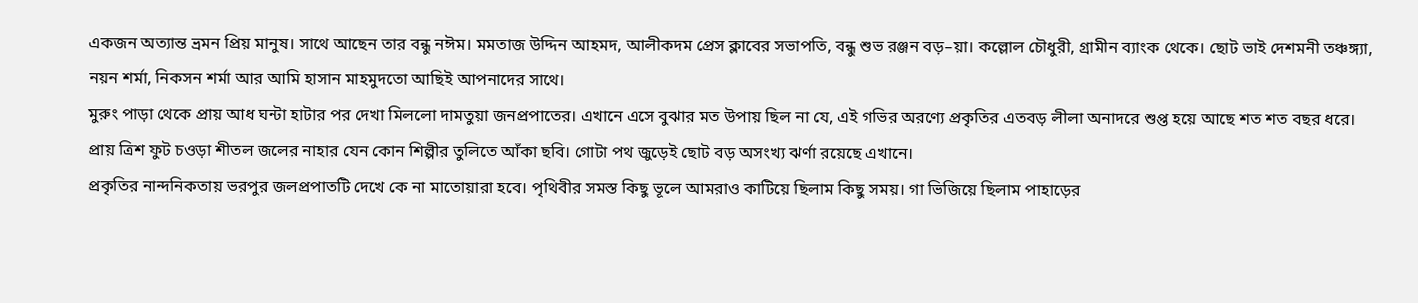একজন অত্যান্ত ভ্রমন প্রিয় মানুষ। সাথে আছেন তার বন্ধু নঈম। মমতাজ উদ্দিন আহমদ, আলীকদম প্রেস ক্লাবের সভাপতি, বন্ধু শুভ রঞ্জন বড়–য়া। কল্লোল চৌধুরী, গ্রামীন ব্যাংক থেকে। ছোট ভাই দেশমনী তঞ্চঙ্গ্যা, নয়ন শর্মা, নিকসন শর্মা আর আমি হাসান মাহমুদতো আছিই আপনাদের সাথে।
মুরুং পাড়া থেকে প্রায় আধ ঘন্টা হাটার পর দেখা মিললো দামতুয়া জনপ্রপাতের। এখানে এসে বুঝার মত উপায় ছিল না যে, এই গভির অরণ্যে প্রকৃতির এতবড় লীলা অনাদরে শুপ্ত হয়ে আছে শত শত বছর ধরে। প্রায় ত্রিশ ফুট চওড়া শীতল জলের নাহার যেন কোন শিল্পীর তুলিতে আঁকা ছবি। গোটা পথ জুড়েই ছোট বড় অসংখ্য ঝর্ণা রয়েছে এখানে।
প্রকৃতির নান্দনিকতায় ভরপুর জলপ্রপাতটি দেখে কে না মাতোয়ারা হবে। পৃথিবীর সমস্ত কিছু ভূলে আমরাও কাটিয়ে ছিলাম কিছু সময়। গা ভিজিয়ে ছিলাম পাহাড়ের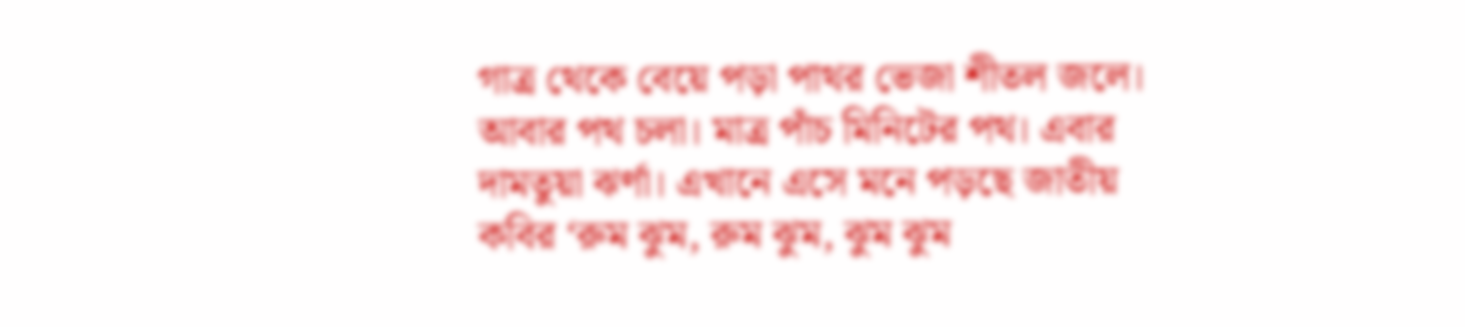গাত্র থেকে বেয়ে পড়া পাথর ভেজা শীতল জলে। আবার পথ চলা। মাত্র পাঁচ মিনিটের পথ। এবার দামতুয়া ঝর্ণা। এখানে এসে মনে পড়ছে জাতীয় কবির ‘রুম ঝুম, রুম ঝুম, ঝুম ঝুম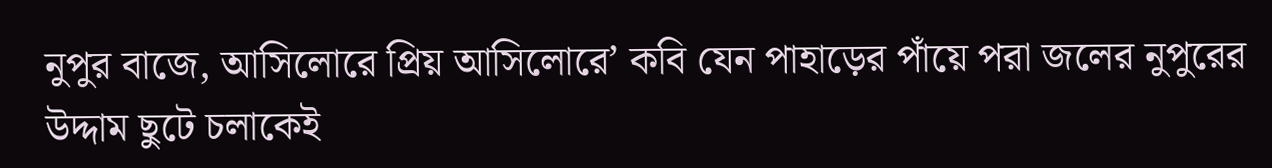নুপুর বাজে, আসিলোরে প্রিয় আসিলোরে’ কবি যেন পাহাড়ের পাঁয়ে পরা জলের নুপুরের উদ্দাম ছুটে চলাকেই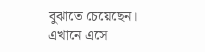বুঝাতে চেয়েছেন। এখানে এসে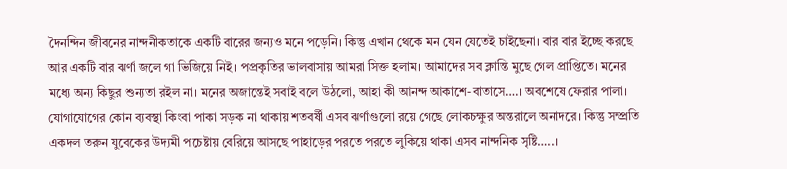দৈনন্দিন জীবনের নান্দনীকতাকে একটি বারের জন্যও মনে পড়েনি। কিন্তু এখান থেকে মন যেন যেতেই চাইছেনা। বার বার ইচ্ছে করছে আর একটি বার ঝর্ণা জলে গা ভিজিয়ে নিই। পপ্রকৃতির ভালবাসায় আমরা সিক্ত হলাম। আমাদের সব ক্লান্তি মুছে গেল প্রাপ্তিতে। মনের মধ্যে অন্য কিছুর শুন্যতা রইল না। মনের অজান্তেই সবাই বলে উঠলো, আহা কী আনন্দ আকাশে-বাতাসে….। অবশেষে ফেরার পালা।
যোগাযোগের কোন ব্যবস্থা কিংবা পাকা সড়ক না থাকায় শতবর্ষী এসব ঝর্ণাগুলো রয়ে গেছে লোকচক্ষুর অন্তরালে অনাদরে। কিন্তু সম্প্রতি একদল তরুন যুবেকের উদ্যমী পচেষ্টায় বেরিয়ে আসছে পাহাড়ের পরতে পরতে লুকিয়ে থাকা এসব নান্দনিক সৃষ্টি…..।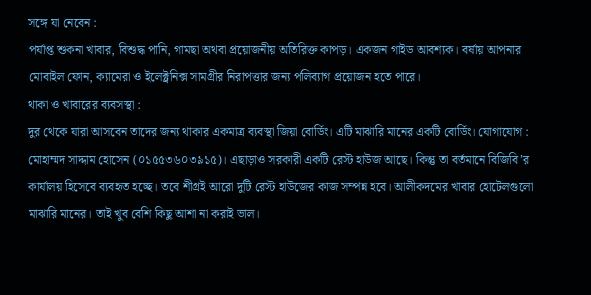সঙ্গে যা নেবেন :
পর্যাপ্ত শুকনা খাবার, বিশুদ্ধ পানি, গামছা অথবা প্রয়োজনীয় অতিরিক্ত কাপড়। একজন গাইড আবশ্যক। বর্ষায় আপনার মোবাইল ফোন, ক্যামেরা ও ইলেক্ট্রনিক্স সামগ্রীর নিরাপত্তার জন্য পলিব্যাগ প্রয়োজন হতে পারে।
থাকা ও খাবারের ব্যবসস্থা :
দুর থেকে যারা আসবেন তাদের জন্য থাকার একমাত্র ব্যবস্থা জিয়া বোর্ডিং। এটি মাঝারি মানের একটি বোর্ডিং। যোগাযোগ : মোহাম্মদ সাদ্দাম হোসেন (০১৫৫৩৬০৩৯১৫)। এছাড়াও সরকারী একটি রেস্ট হাউজ আছে। কিন্তু তা বর্তমানে বিজিবি’র কার্যালয় হিসেবে ব্যবহৃত হচ্ছে। তবে শীগ্রই আরো দুটি রেস্ট হাউজের কাজ সম্পন্ন হবে। আলীকদমের খাবার হোটেলগুলো মাঝারি মানের। তাই খুব বেশি কিছু আশা না করাই ভাল।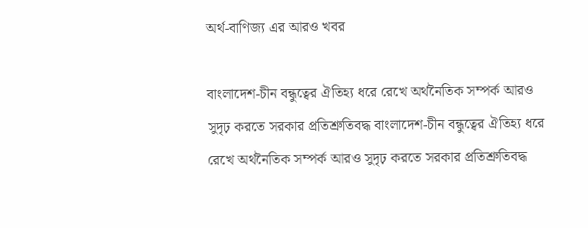অর্থ-বাণিজ্য এর আরও খবর

বাংলাদেশ-চীন বন্ধুত্বের ঐতিহ্য ধরে রেখে অর্থনৈতিক সম্পর্ক আরও সুদৃঢ় করতে সরকার প্রতিশ্রুতিবদ্ধ বাংলাদেশ-চীন বন্ধুত্বের ঐতিহ্য ধরে রেখে অর্থনৈতিক সম্পর্ক আরও সুদৃঢ় করতে সরকার প্রতিশ্রুতিবদ্ধ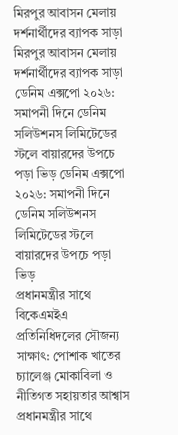মিরপুর আবাসন মেলায় দর্শনার্থীদের ব্যাপক সাড়া মিরপুর আবাসন মেলায় দর্শনার্থীদের ব্যাপক সাড়া
ডেনিম এক্সপো ২০২৬: সমাপনী দিনে ডেনিম সলিউশনস লিমিটেডের স্টলে বায়ারদের উপচে পড়া ভিড় ডেনিম এক্সপো ২০২৬: সমাপনী দিনে ডেনিম সলিউশনস লিমিটেডের স্টলে বায়ারদের উপচে পড়া ভিড়
প্রধানমন্ত্রীর সাথে বিকেএমইএ প্রতিনিধিদলের সৌজন্য সাক্ষাৎ: পোশাক খাতের চ্যালেঞ্জ মোকাবিলা ও নীতিগত সহায়তার আশ্বাস প্রধানমন্ত্রীর সাথে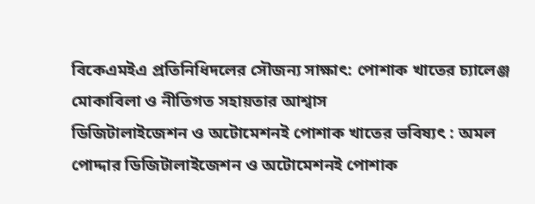বিকেএমইএ প্রতিনিধিদলের সৌজন্য সাক্ষাৎ: পোশাক খাতের চ্যালেঞ্জ মোকাবিলা ও নীতিগত সহায়তার আশ্বাস
ডিজিটালাইজেশন ও অটোমেশনই পোশাক খাতের ভবিষ্যৎ : অমল পোদ্দার ডিজিটালাইজেশন ও অটোমেশনই পোশাক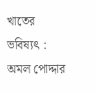খাতের ভবিষ্যৎ : অমল পোদ্দার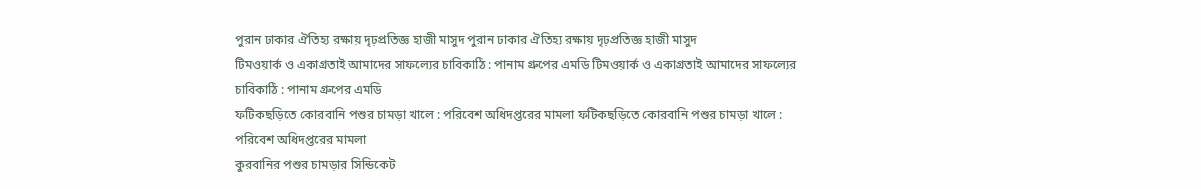পুরান ঢাকার ঐতিহ্য রক্ষায় দৃঢ়প্রতিজ্ঞ হাজী মাসুদ পুরান ঢাকার ঐতিহ্য রক্ষায় দৃঢ়প্রতিজ্ঞ হাজী মাসুদ
টিমওয়ার্ক ও একাগ্রতাই আমাদের সাফল্যের চাবিকাঠি : পানাম গ্রুপের এমডি টিমওয়ার্ক ও একাগ্রতাই আমাদের সাফল্যের চাবিকাঠি : পানাম গ্রুপের এমডি
ফটিকছড়িতে কোরবানি পশুর চামড়া খালে : পরিবেশ অধিদপ্তরের মামলা ফটিকছড়িতে কোরবানি পশুর চামড়া খালে : পরিবেশ অধিদপ্তরের মামলা
কুরবানির পশুর চামড়ার সিন্ডিকেট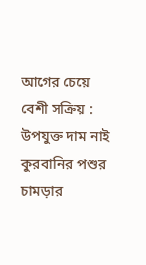আগের চেয়ে বেশী সক্রিয় :  উপযুক্ত দাম নাই কুরবানির পশুর চামড়ার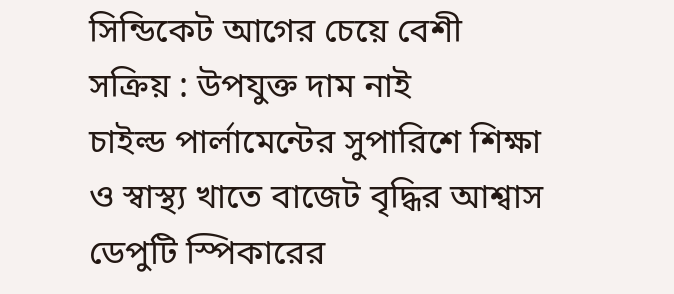সিন্ডিকেট আগের চেয়ে বেশী সক্রিয় : উপযুক্ত দাম নাই
চাইল্ড পার্লামেন্টের সুপারিশে শিক্ষা ও স্বাস্থ্য খাতে বাজেট বৃদ্ধির আশ্বাস ডেপুটি স্পিকারের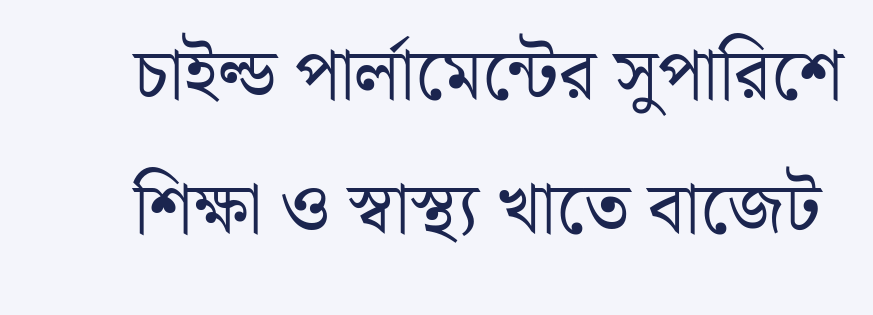চাইল্ড পার্লামেন্টের সুপারিশে শিক্ষা ও স্বাস্থ্য খাতে বাজেট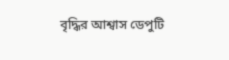বৃদ্ধির আশ্বাস ডেপুটি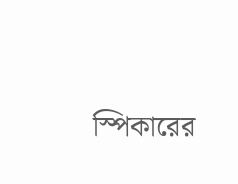স্পিকারের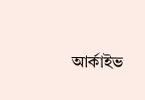আর্কাইভ